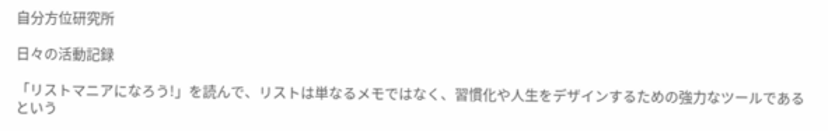自分方位研究所

日々の活動記録

「リストマニアになろう!」を読んで、リストは単なるメモではなく、習慣化や人生をデザインするための強力なツールであるという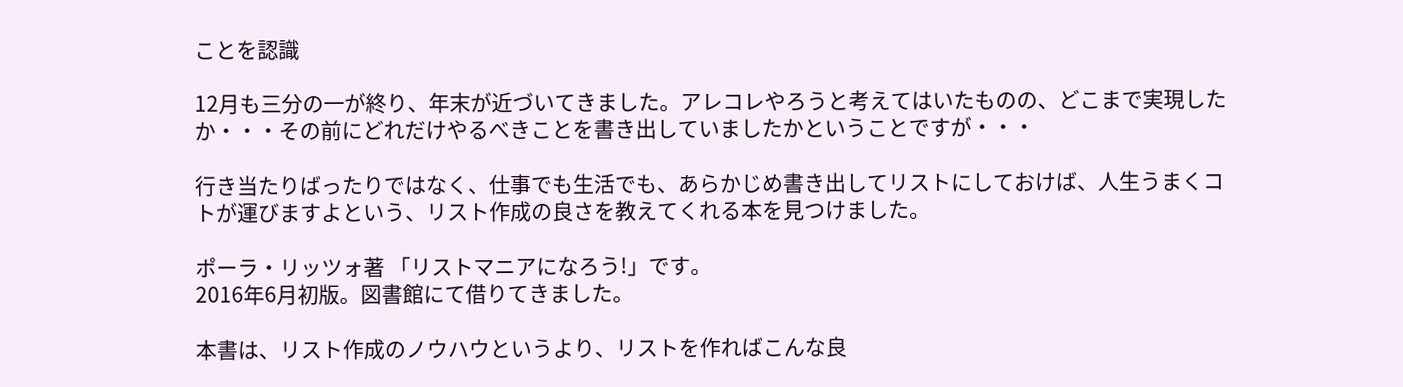ことを認識

12月も三分の一が終り、年末が近づいてきました。アレコレやろうと考えてはいたものの、どこまで実現したか・・・その前にどれだけやるべきことを書き出していましたかということですが・・・

行き当たりばったりではなく、仕事でも生活でも、あらかじめ書き出してリストにしておけば、人生うまくコトが運びますよという、リスト作成の良さを教えてくれる本を見つけました。

ポーラ・リッツォ著 「リストマニアになろう!」です。
2016年6月初版。図書館にて借りてきました。

本書は、リスト作成のノウハウというより、リストを作ればこんな良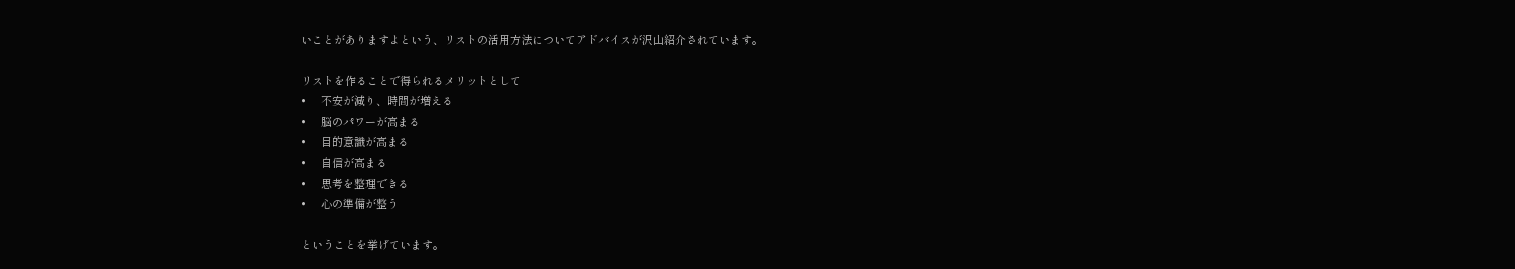いことがありますよという、リストの活用方法についてアドバイスが沢山紹介されています。

リストを作ることで得られるメリットとして
•     不安が減り、時間が増える
•     脳のパワーが高まる
•     目的意識が高まる
•     自信が高まる
•     思考を整理できる
•     心の準備が整う

ということを挙げています。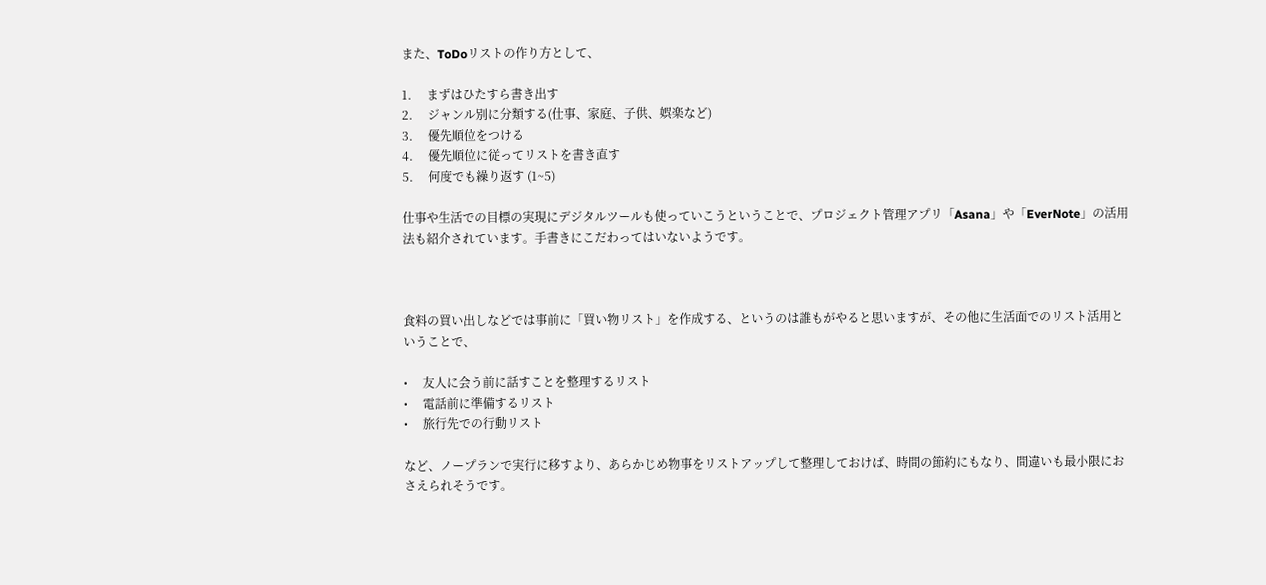また、ToDoリストの作り方として、

1.     まずはひたすら書き出す
2.     ジャンル別に分類する(仕事、家庭、子供、娯楽など)
3.     優先順位をつける
4.     優先順位に従ってリストを書き直す
5.     何度でも繰り返す (1~5)

仕事や生活での目標の実現にデジタルツールも使っていこうということで、プロジェクト管理アプリ「Asana」や「EverNote」の活用法も紹介されています。手書きにこだわってはいないようです。



食料の買い出しなどでは事前に「買い物リスト」を作成する、というのは誰もがやると思いますが、その他に生活面でのリスト活用ということで、

•     友人に会う前に話すことを整理するリスト
•     電話前に準備するリスト
•     旅行先での行動リスト

など、ノープランで実行に移すより、あらかじめ物事をリストアップして整理しておけば、時間の節約にもなり、間違いも最小限におさえられそうです。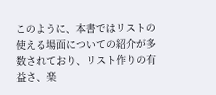このように、本書ではリストの使える場面についての紹介が多数されており、リスト作りの有益さ、楽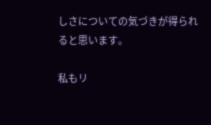しさについての気づきが得られると思います。

私もリ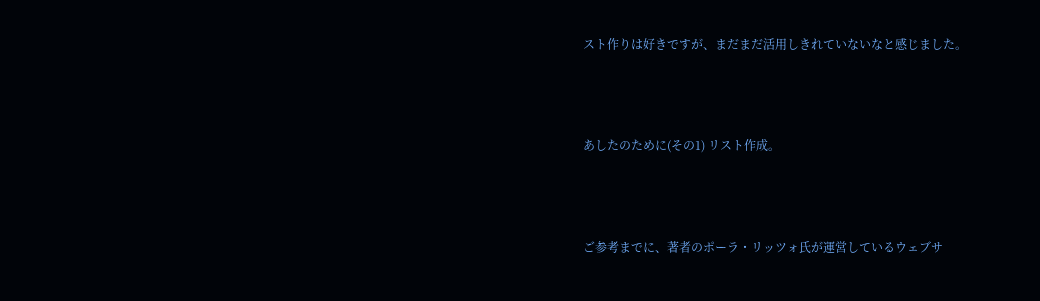スト作りは好きですが、まだまだ活用しきれていないなと感じました。



あしたのために(その1) リスト作成。



ご参考までに、著者のポーラ・リッツォ氏が運営しているウェブサ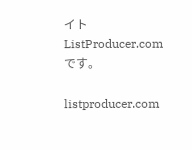イト ListProducer.com です。

listproducer.com